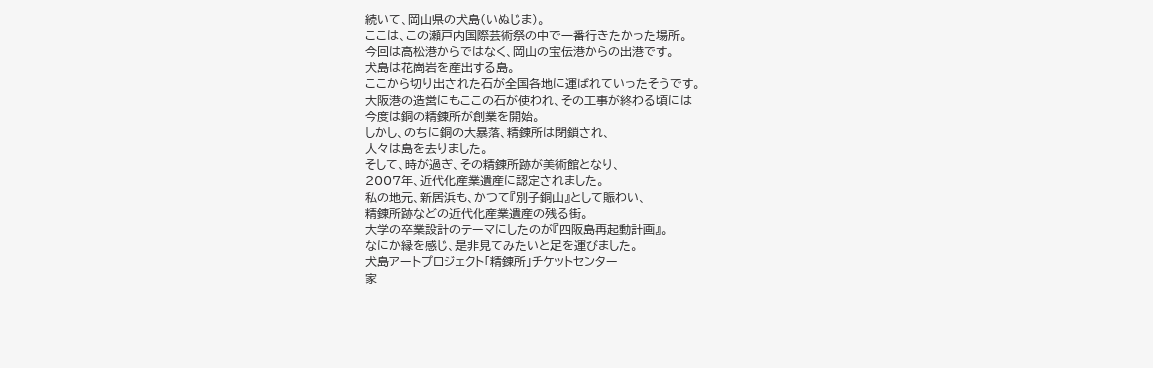続いて、岡山県の犬島(いぬじま)。
ここは、この瀬戸内国際芸術祭の中で一番行きたかった場所。
今回は高松港からではなく、岡山の宝伝港からの出港です。
犬島は花崗岩を産出する島。
ここから切り出された石が全国各地に運ばれていったそうです。
大阪港の造営にもここの石が使われ、その工事が終わる頃には
今度は銅の精錬所が創業を開始。
しかし、のちに銅の大暴落、精錬所は閉鎖され、
人々は島を去りました。
そして、時が過ぎ、その精錬所跡が美術館となり、
2007年、近代化産業遺産に認定されました。
私の地元、新居浜も、かつて『別子銅山』として賑わい、
精錬所跡などの近代化産業遺産の残る街。
大学の卒業設計のテーマにしたのが『四阪島再起動計画』。
なにか縁を感じ、是非見てみたいと足を運びました。
犬島アートプロジェクト「精錬所」チケットセンター
家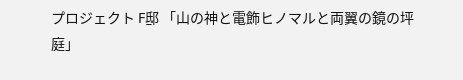プロジェクト F邸 「山の神と電飾ヒノマルと両翼の鏡の坪庭」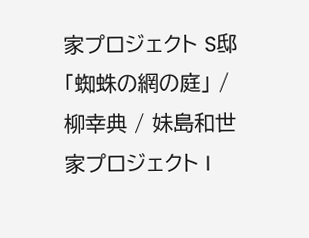家プロジェクト S邸 「蜘蛛の網の庭」 / 柳幸典 / 妹島和世
家プロジェクト I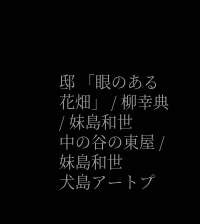邸 「眼のある花畑」 / 柳幸典 / 妹島和世
中の谷の東屋 / 妹島和世
犬島アートプ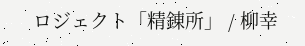ロジェクト「精錬所」 / 柳幸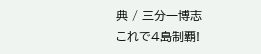典 / 三分一博志
これで4島制覇!